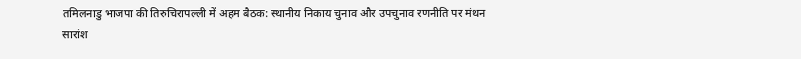तमिलनाडु भाजपा की तिरुचिरापल्ली में अहम बैठक: स्थानीय निकाय चुनाव और उपचुनाव रणनीति पर मंथन
सारांश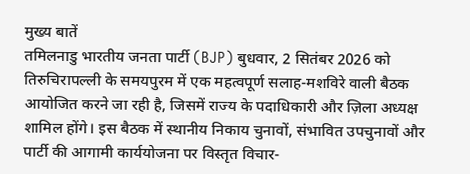मुख्य बातें
तमिलनाडु भारतीय जनता पार्टी (BJP) बुधवार, 2 सितंबर 2026 को तिरुचिरापल्ली के समयपुरम में एक महत्वपूर्ण सलाह-मशविरे वाली बैठक आयोजित करने जा रही है, जिसमें राज्य के पदाधिकारी और ज़िला अध्यक्ष शामिल होंगे। इस बैठक में स्थानीय निकाय चुनावों, संभावित उपचुनावों और पार्टी की आगामी कार्ययोजना पर विस्तृत विचार-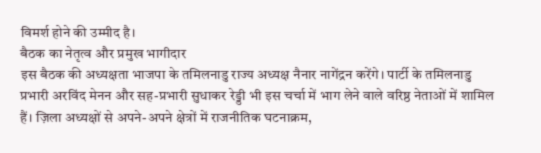विमर्श होने की उम्मीद है।
बैठक का नेतृत्व और प्रमुख भागीदार
इस बैठक की अध्यक्षता भाजपा के तमिलनाडु राज्य अध्यक्ष नैनार नागेंद्रन करेंगे। पार्टी के तमिलनाडु प्रभारी अरविंद मेनन और सह-प्रभारी सुधाकर रेड्डी भी इस चर्चा में भाग लेने वाले वरिष्ठ नेताओं में शामिल हैं। ज़िला अध्यक्षों से अपने-अपने क्षेत्रों में राजनीतिक घटनाक्रम,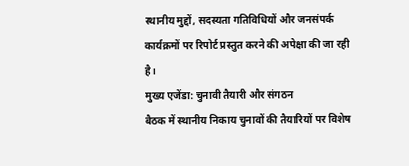स्थानीय मुद्दों, सदस्यता गतिविधियों और जनसंपर्क कार्यक्रमों पर रिपोर्ट प्रस्तुत करने की अपेक्षा की जा रही है।
मुख्य एजेंडा: चुनावी तैयारी और संगठन
बैठक में स्थानीय निकाय चुनावों की तैयारियों पर विशेष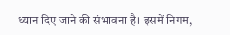ध्यान दिए जाने की संभावना है। इसमें निगम,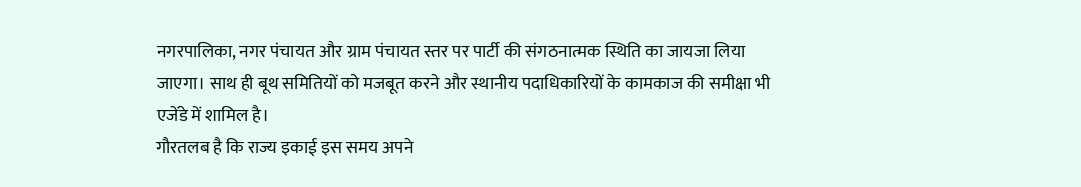नगरपालिका, नगर पंचायत और ग्राम पंचायत स्तर पर पार्टी की संगठनात्मक स्थिति का जायजा लिया जाएगा। साथ ही बूथ समितियों को मजबूत करने और स्थानीय पदाधिकारियों के कामकाज की समीक्षा भी एजेंडे में शामिल है।
गौरतलब है कि राज्य इकाई इस समय अपने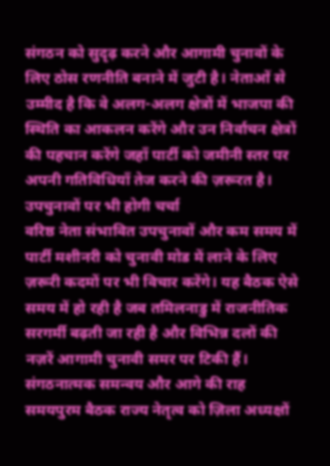संगठन को सुदृढ़ करने और आगामी चुनावों के लिए ठोस रणनीति बनाने में जुटी है। नेताओं से उम्मीद है कि वे अलग-अलग क्षेत्रों में भाजपा की स्थिति का आकलन करेंगे और उन निर्वाचन क्षेत्रों की पहचान करेंगे जहाँ पार्टी को जमीनी स्तर पर अपनी गतिविधियाँ तेज करने की ज़रूरत है।
उपचुनावों पर भी होगी चर्चा
वरिष्ठ नेता संभावित उपचुनावों और कम समय में पार्टी मशीनरी को चुनावी मोड में लाने के लिए ज़रूरी कदमों पर भी विचार करेंगे। यह बैठक ऐसे समय में हो रही है जब तमिलनाडु में राजनीतिक सरगर्मी बढ़ती जा रही है और विभिन्न दलों की नज़रें आगामी चुनावी समर पर टिकी हैं।
संगठनात्मक समन्वय और आगे की राह
समयपुरम बैठक राज्य नेतृत्व को ज़िला अध्यक्षों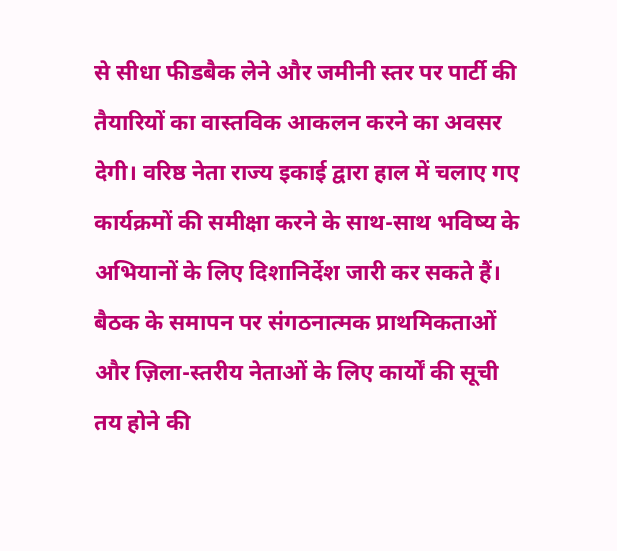से सीधा फीडबैक लेने और जमीनी स्तर पर पार्टी की तैयारियों का वास्तविक आकलन करने का अवसर देगी। वरिष्ठ नेता राज्य इकाई द्वारा हाल में चलाए गए कार्यक्रमों की समीक्षा करने के साथ-साथ भविष्य के अभियानों के लिए दिशानिर्देश जारी कर सकते हैं।
बैठक के समापन पर संगठनात्मक प्राथमिकताओं और ज़िला-स्तरीय नेताओं के लिए कार्यों की सूची तय होने की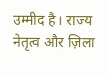उम्मीद है। राज्य नेतृत्व और ज़िला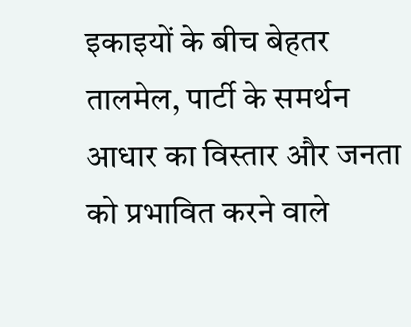इकाइयों के बीच बेहतर तालमेल, पार्टी के समर्थन आधार का विस्तार और जनता को प्रभावित करने वाले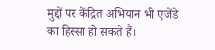मुद्दों पर केंद्रित अभियान भी एजेंडे का हिस्सा हो सकते हैं।